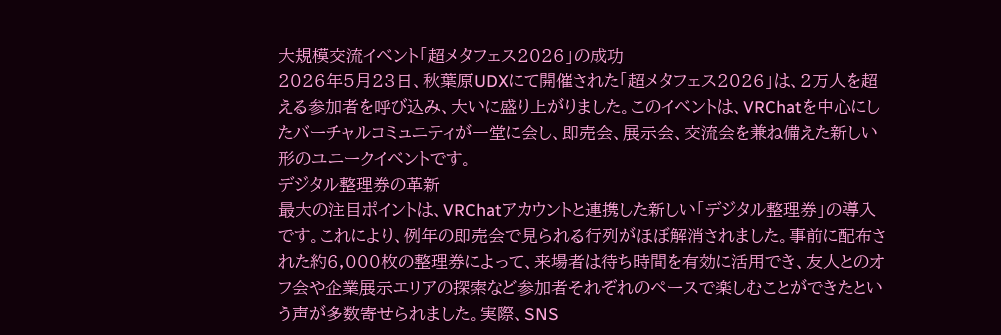大規模交流イベント「超メタフェス2026」の成功
2026年5月23日、秋葉原UDXにて開催された「超メタフェス2026」は、2万人を超える参加者を呼び込み、大いに盛り上がりました。このイベントは、VRChatを中心にしたバーチャルコミュニティが一堂に会し、即売会、展示会、交流会を兼ね備えた新しい形のユニークイベントです。
デジタル整理券の革新
最大の注目ポイントは、VRChatアカウントと連携した新しい「デジタル整理券」の導入です。これにより、例年の即売会で見られる行列がほぼ解消されました。事前に配布された約6,000枚の整理券によって、来場者は待ち時間を有効に活用でき、友人とのオフ会や企業展示エリアの探索など参加者それぞれのペースで楽しむことができたという声が多数寄せられました。実際、SNS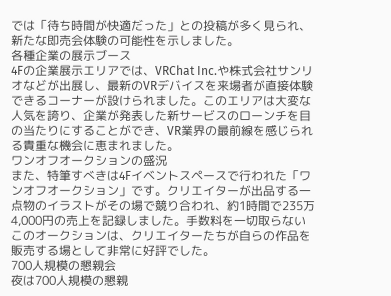では「待ち時間が快適だった」との投稿が多く見られ、新たな即売会体験の可能性を示しました。
各種企業の展示ブース
4Fの企業展示エリアでは、VRChat Inc.や株式会社サンリオなどが出展し、最新のVRデバイスを来場者が直接体験できるコーナーが設けられました。このエリアは大変な人気を誇り、企業が発表した新サービスのローンチを目の当たりにすることができ、VR業界の最前線を感じられる貴重な機会に恵まれました。
ワンオフオークションの盛況
また、特筆すべきは4Fイベントスペースで行われた「ワンオフオークション」です。クリエイターが出品する一点物のイラストがその場で競り合われ、約1時間で235万4,000円の売上を記録しました。手数料を一切取らないこのオークションは、クリエイターたちが自らの作品を販売する場として非常に好評でした。
700人規模の懇親会
夜は700人規模の懇親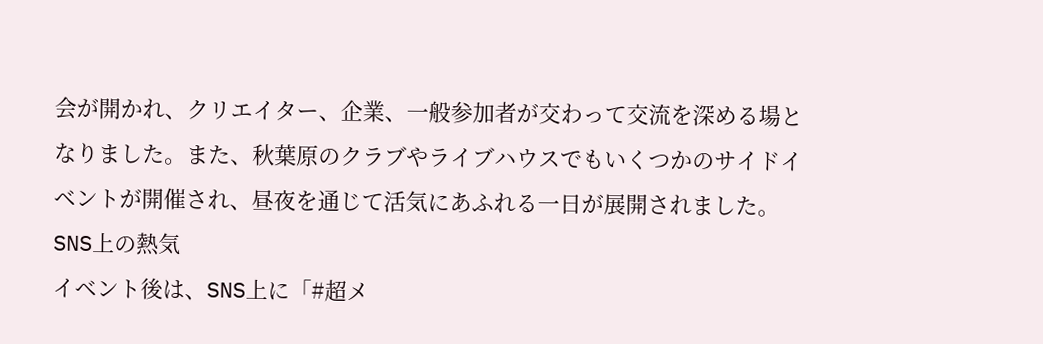会が開かれ、クリエイター、企業、一般参加者が交わって交流を深める場となりました。また、秋葉原のクラブやライブハウスでもいくつかのサイドイベントが開催され、昼夜を通じて活気にあふれる一日が展開されました。
SNS上の熱気
イベント後は、SNS上に「#超メ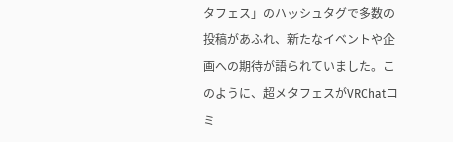タフェス」のハッシュタグで多数の投稿があふれ、新たなイベントや企画への期待が語られていました。このように、超メタフェスがVRChatコミ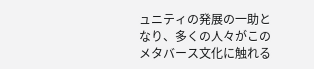ュニティの発展の一助となり、多くの人々がこのメタバース文化に触れる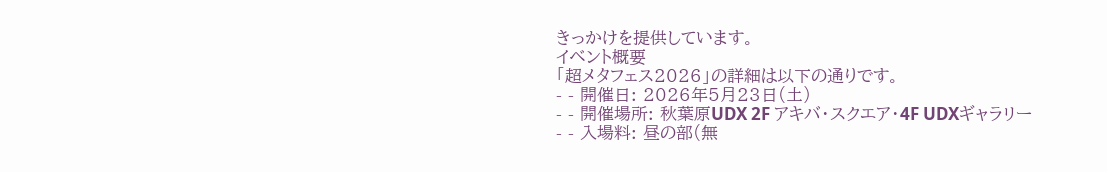きっかけを提供しています。
イベント概要
「超メタフェス2026」の詳細は以下の通りです。
- - 開催日: 2026年5月23日(土)
- - 開催場所: 秋葉原UDX 2F アキバ・スクエア・4F UDXギャラリー
- - 入場料: 昼の部(無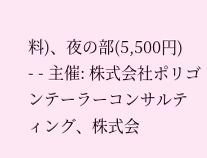料)、夜の部(5,500円)
- - 主催: 株式会社ポリゴンテーラーコンサルティング、株式会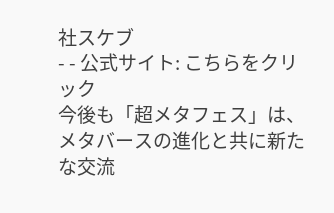社スケブ
- - 公式サイト: こちらをクリック
今後も「超メタフェス」は、メタバースの進化と共に新たな交流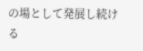の場として発展し続ける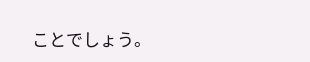ことでしょう。